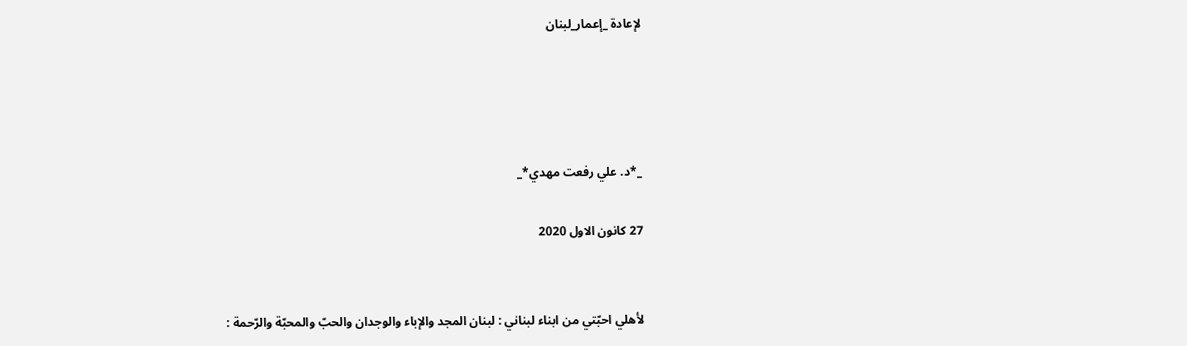لإعادة _إعمار_لبنان




_*د. علي رفعت مهدي*_

27 كانون الاول 2020


لأهلي احبّتي من ابناء لبناني : لبنان المجد والإباء والوجدان والحبّ والمحبّة والرّحمة :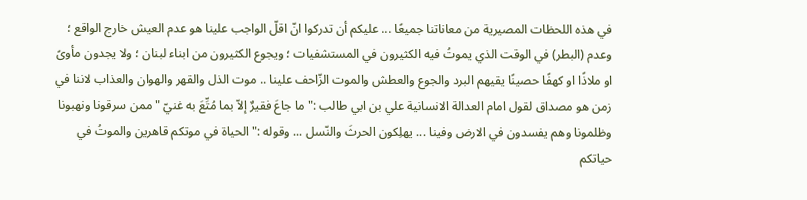في هذه اللحظات المصيرية من معاناتنا جميعًا ... عليكم أن تدركوا انّ اقلّ الواجب علينا هو عدم العيش خارج الواقع ؛ وعدم (البطر) في الوقت الذي يموتُ فيه الكثيرون في المستشفيات ؛ ويجوع الكثيرون من ابناء لبنان ؛ ولا يجدون مأوىً او ملاذًا او كهفًا حصينًا يقيهم البرد والجوع والعطش والموت الزّاحف علينا .. موت الذل والقهر والهوان والعذاب لاننا في زمن هو مصداق لقول امام العدالة الانسانية علي بن ابي طالب :" ما جاعَ فقيرٌ إلاّ بما مُتِّعَ به غنيّ " ممن سرقونا ونهبونا وظلمونا وهم يفسدون في الارض وفينا ... يهلِكون الحرثَ والنّسل ... وقوله :" الحياة في موتكم قاهرين والموتُ في حياتكم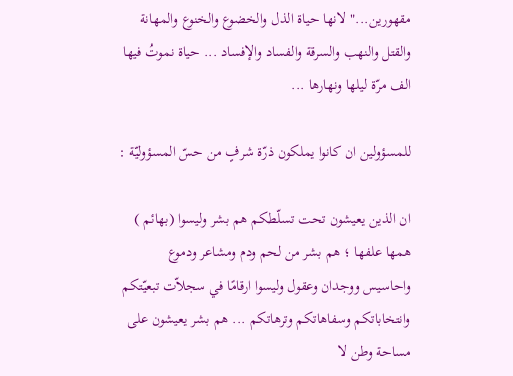مقهورين..." لانها حياة الذل والخضوع والخنوع والمهانة والقتل والنهب والسرقة والفساد والإفساد ... حياة نموتُ فيها الف مرّة ليلها ونهارها ...

للمسؤولين ان كانوا يملكون ذرّة شرفٍ من حسّ المسؤوليّة :

ان الذين يعيشون تحت تسلّطكم هم بشر وليسوا (بهائم ) همها علفها ؛ هم بشر من لحم ودم ومشاعر ودموع واحاسيس ووجدان وعقول وليسوا ارقامًا في سجلاّت تبعيّتكم وانتخاباتكم وسفاهاتكم وترهاتكم ... هم بشر يعيشون على مساحة وطن لا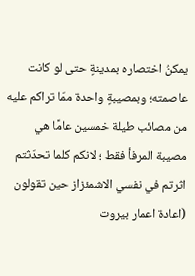يمكنُ اختصاره بمدينةٍ حتى لو كانت عاصمته؛ وبمصيبةٍ واحدة ممّا تراكم عليه من مصائب طيلة خمسين عامًا هي مصيبة المرفأ فقط ؛ لانكم كلما تحدّثتم اثرتم في نفسي الاشمئزاز حين تقولون (اعادة اعمار بيروت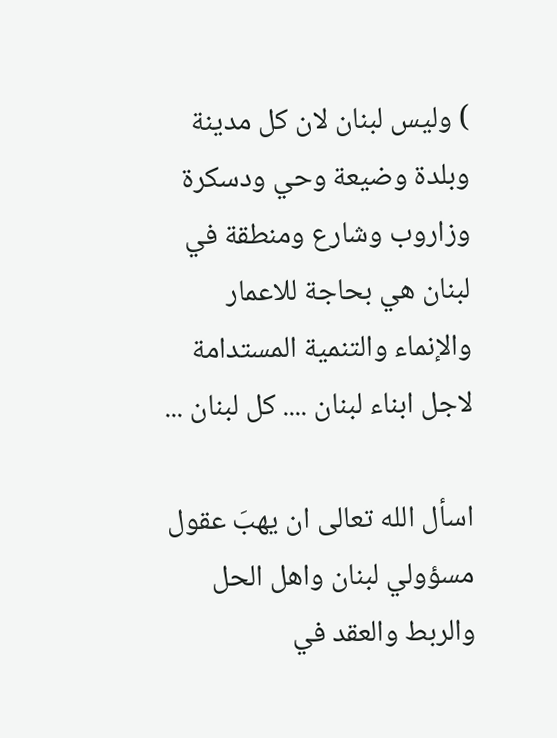) وليس لبنان لان كل مدينة وبلدة وضيعة وحي ودسكرة وزاروب وشارع ومنطقة في لبنان هي بحاجة للاعمار والإنماء والتنمية المستدامة لاجل ابناء لبنان .... كل لبنان ...

اسأل الله تعالى ان يهبَ عقول مسؤولي لبنان واهل الحل والربط والعقد في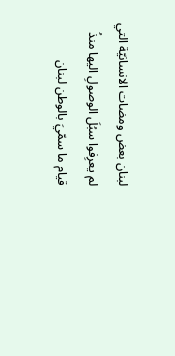لبنان بعض ومضات الانسانيّة التي لم يعرِفوا سبُلَ الوصولِ اليها منذُ قيام ما سمّيَ بالوطن لبنان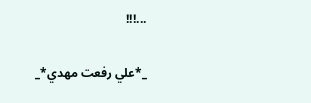...!!!

_*علي رفعت مهدي*_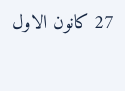27 كانون الاول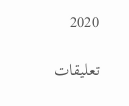2020

تعليقات